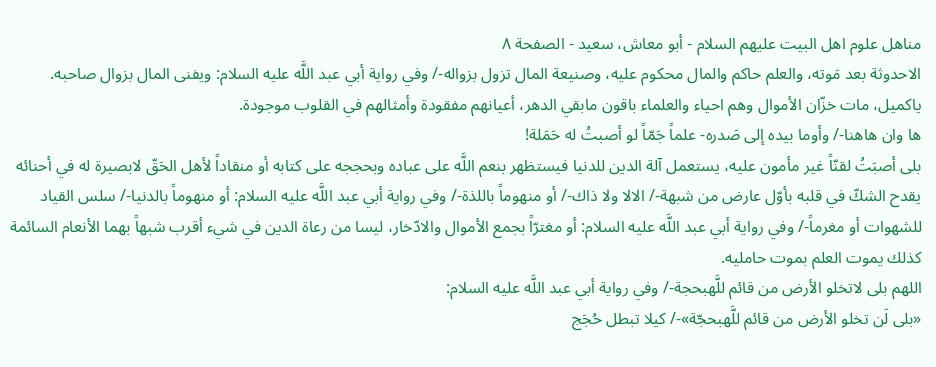مناهل علوم اهل البيت عليهم السلام - أبو معاش، سعيد - الصفحة ٨
الاحدوثة بعد مَوته، والعلم حاكم والمال محكوم عليه، وصنيعة المال تزول بزواله-/ وفي رواية أبي عبد اللَّه عليه السلام: ويفنى المال بزوال صاحبه.
ياكميل، مات خزّان الأموال وهم احياء والعلماء باقون مابقي الدهر، أعيانهم مفقودة وأمثالهم في القلوب موجودة.
ها وان هاهنا-/ وأوما بيده إلى صَدره- علماً جَمّاً لو أصبتُ له حَمَلة!
بلى أصبَتُ لقنّاً غير مأمون عليه، يستعمل آلة الدين للدنيا فيستظهر بنعم اللَّه على عباده وبحججه على كتابه أو منقاداً لأهل الحَقّ لابصيرة له في أحنائه يقدح الشكّ في قلبه بأوّل عارض من شبهة-/ الالا ولا ذاك-/ أو منهوماً باللذة-/ وفي رواية أبي عبد اللَّه عليه السلام: أو منهوماً بالدنيا-/ سلس القياد للشهوات أو مغرماً-/ وفي رواية أبي عبد اللَّه عليه السلام: أو مغترّاً بجمع الأموال والادّخار، ليسا من رعاة الدين في شيء أقرب شبهاً بهما الأنعام السائمة كذلك يموت العلم بموت حامليه.
اللهم بلى لاتخلو الأرض من قائم للَّهبحجة-/ وفي رواية أبي عبد اللَّه عليه السلام:
«بلى لَن تخلو الأرض من قائم للَّهبحجّة»-/ كيلا تبطل حُجَج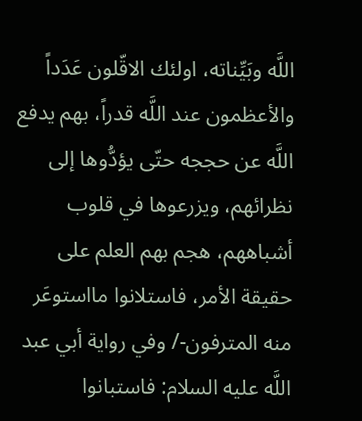اللَّه وبَيِّناته، اولئك الاقّلون عَدَداً والأعظمون عند اللَّه قدراً، بهم يدفع اللَّه عن حججه حتّى يؤدُّوها إلى نظرائهم، ويزرعوها في قلوب أشباههم، هجم بهم العلم على حقيقة الأمر، فاستلانوا مااستوعَر منه المترفون-/ وفي رواية أبي عبد اللَّه عليه السلام: فاستبانوا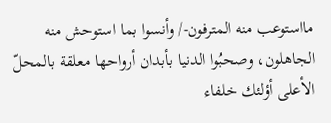مااستوعب منه المترفون-/ وأنسوا بما استوحش منه الجاهلون، وصحبُوا الدنيا بأبدان أرواحها معلقة بالمحلّ الأعلى أؤلئك خلفاء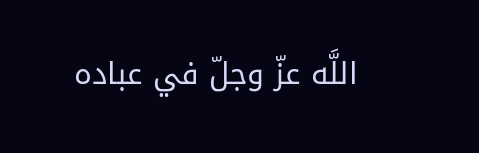اللَّه عزّ وجلّ في عباده